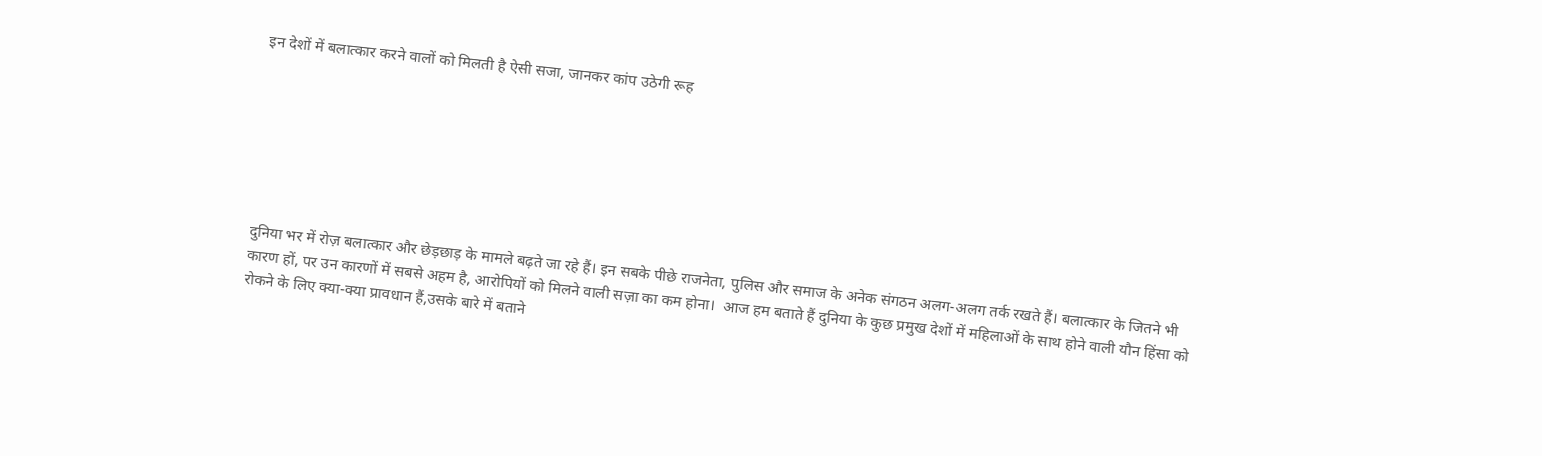इन देशों में बलात्कार करने वालों को मिलती है ऐसी सजा, जानकर कांप उठेगी रूह







दुनिया भर में रोज़ बलात्कार और छेड़छाड़ के मामले बढ़ते जा रहे हैं। इन सबके पीछे राजनेता, पुलिस और समाज के अनेक संगठन अलग-अलग तर्क रखते हैं। बलात्कार के जितने भी कारण हों, पर उन कारणों में सबसे अहम है, आरोपियों को मिलने वाली सज़ा का कम होना।  आज हम बताते हैं दुनिया के कुछ प्रमुख देशों में महिलाओं के साथ होने वाली यौन हिंसा को रोकने के लिए क्या-क्या प्रावधान हैं,उसके बारे में बताने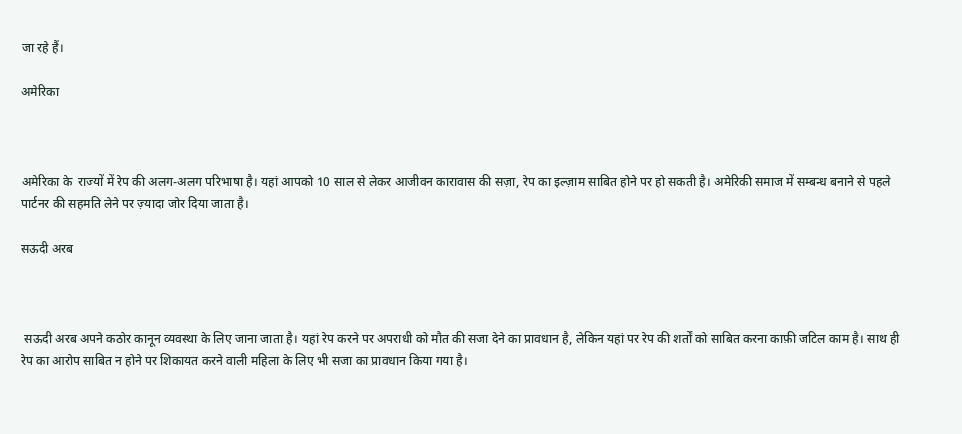जा रहे हैं।

अमेरिका



अमेरिका के  राज्यों में रेप की अलग-अलग परिभाषा है। यहां आपको 10 साल से लेकर आजीवन कारावास की सज़ा, रेप का इल्ज़ाम साबित होने पर हो सकती है। अमेरिकी समाज में सम्बन्ध बनाने से पहले पार्टनर की सहमति लेने पर ज़्यादा जोर दिया जाता है।

सऊदी अरब



 सऊदी अरब अपने कठोर कानून व्यवस्था के लिए जाना जाता है। यहां रेप करने पर अपराधी को मौत की सजा देने का प्रावधान है, लेकिन यहां पर रेप की शर्तों को साबित करना काफ़ी जटिल काम है। साथ ही रेप का आरोप साबित न होने पर शिकायत करने वाली महिला के लिए भी सजा का प्रावधान किया गया है।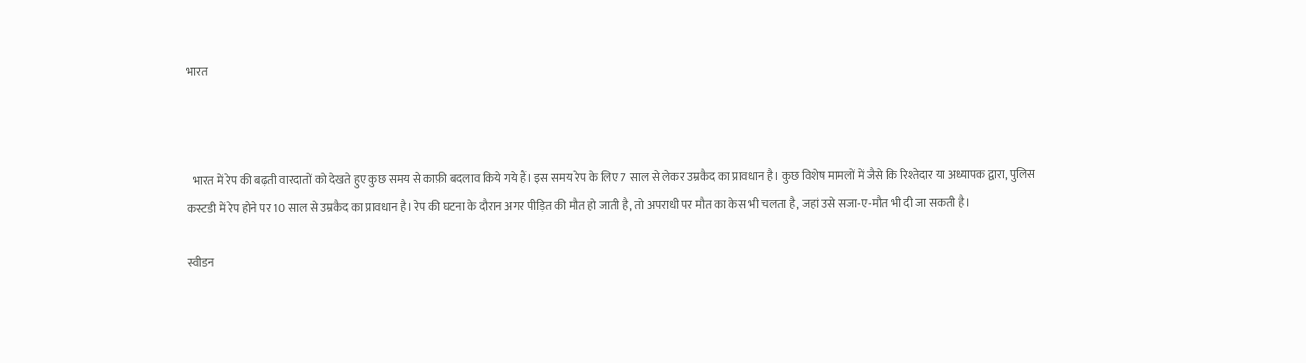भारत



  भारत में रेप की बढ़ती वारदातों को देखते हुए कुछ समय से काफ़ी बदलाव किये गये हैं। इस समय रेप के लिए 7 साल से लेकर उम्रकैद का प्रावधान है। कुछ विशेष मामलों में जैसे कि रिश्तेदार या अध्यापक द्वारा, पुलिस कस्टडी में रेप होने पर 10 साल से उम्रकैद का प्रावधान है। रेप की घटना के दौरान अगर पीड़ित की मौत हो जाती है, तो अपराधी पर मौत का केस भी चलता है, जहां उसे सजा-ए-मौत भी दी जा सकती है।

स्वीडन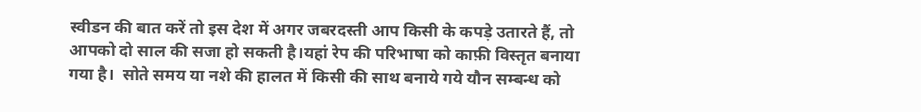स्वीडन की बात करें तो इस देश में अगर जबरदस्ती आप किसी के कपड़े उतारते हैं, तो आपको दो साल की सजा हो सकती है।यहां रेप की परिभाषा को काफ़ी विस्तृत बनाया गया है।  सोते समय या नशे की हालत में किसी की साथ बनाये गये यौन सम्बन्ध को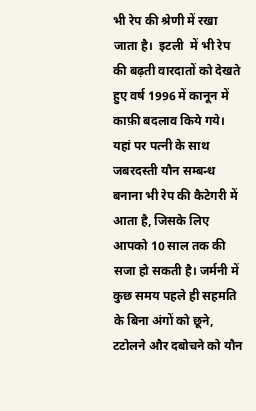भी रेप की श्रेणी में रखा जाता है।  इटली  में भी रेप की बढ़ती वारदातों को देखते हुए वर्ष 1996 में कानून में काफ़ी बदलाव किये गये। यहां पर पत्नी के साथ जबरदस्ती यौन सम्बन्ध बनाना भी रेप की कैटेगरी में आता है, जिसके लिए आपको 10 साल तक की सजा हो सकती है। जर्मनी में कुछ समय पहले ही सहमति के बिना अंगों को छूने, टटोलने और दबोचने को यौन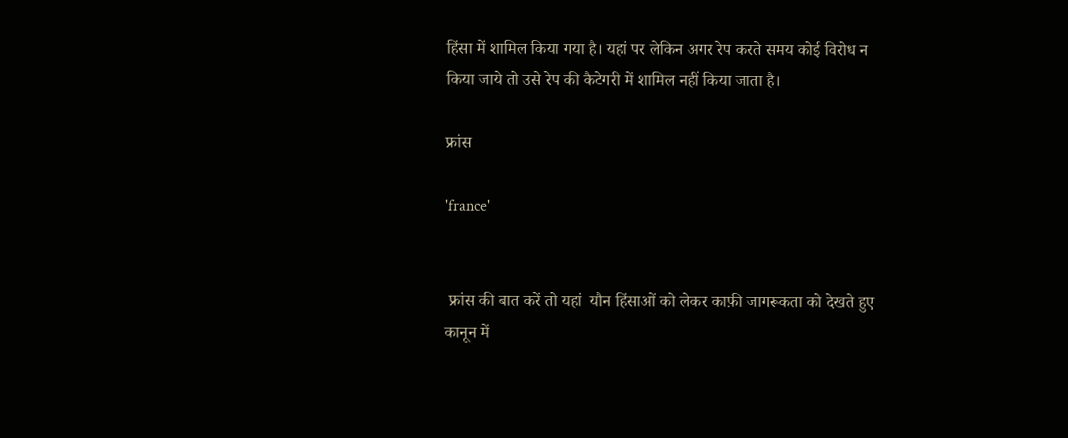हिंसा में शामिल किया गया है। यहां पर लेकिन अगर रेप करते समय कोई विरोध न किया जाये तो उसे रेप की कैटेगरी में शामिल नहीं किया जाता है।

फ्रांस

'france'


 फ्रांस की बात करें तो यहां  यौन हिंसाओं को लेकर काफ़ी जागरूकता को देखते हुए कानून में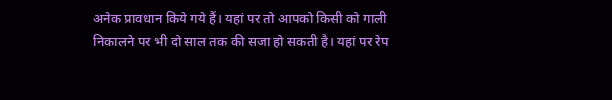अनेक प्रावधान किये गये हैं। यहां पर तो आपको किसी को गाली निकालने पर भी दो साल तक की सजा हो सकती है। यहां पर रेप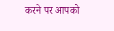करने पर आपको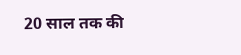20 साल तक की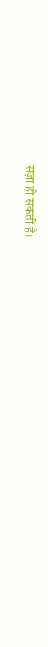सज़ा हो सकती है।